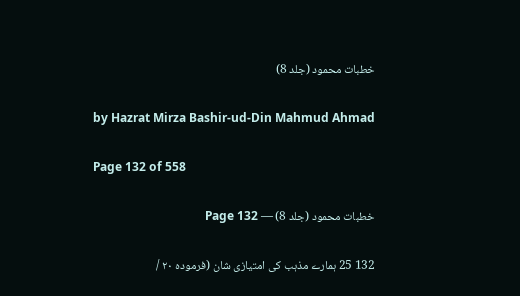خطبات محمود (جلد 8)

by Hazrat Mirza Bashir-ud-Din Mahmud Ahmad

Page 132 of 558

خطبات محمود (جلد 8) — Page 132

132 25 ہمارے مذہب کی امتیازی شان (فرموده ۲۰ /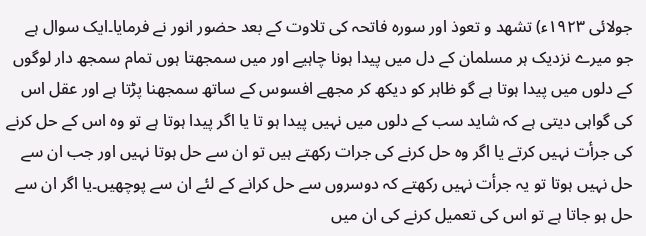جولائی ۱۹۲۳ء) تشهد و تعوذ اور سورہ فاتحہ کی تلاوت کے بعد حضور انور نے فرمایا۔ایک سوال ہے جو میرے نزدیک ہر مسلمان کے دل میں پیدا ہونا چاہیے اور میں سمجھتا ہوں تمام سمجھ دار لوگوں کے دلوں میں پیدا ہوتا ہے گو ظاہر کو دیکھ کر مجھے افسوس کے ساتھ سمجھنا پڑتا ہے اور عقل اس کی گواہی دیتی ہے کہ شاید سب کے دلوں میں نہیں پیدا ہو تا یا اگر پیدا ہوتا ہے تو وہ اس کے حل کرنے کی جرأت نہیں کرتے یا اگر وہ حل کرنے کی جرات رکھتے ہیں تو ان سے حل ہوتا نہیں اور جب ان سے حل نہیں ہوتا تو یہ جرأت نہیں رکھتے کہ دوسروں سے حل کرانے کے لئے ان سے پوچھیں۔یا اگر ان سے حل ہو جاتا ہے تو اس کی تعمیل کرنے کی ان میں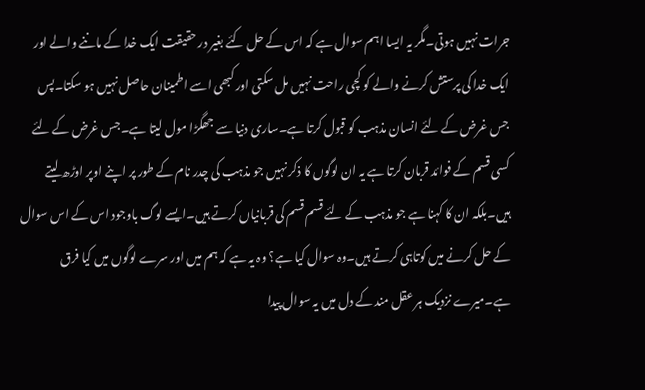جرات نہیں ہوتی۔مگر یہ ایسا اہم سوال ہے کہ اس کے حل کئے بغیر در حقیقت ایک خدا کے ماننے والے اور ایک خدا کی پرستش کرنے والے کو کچی راحت نہیں مل سکتی اور کبھی اسے اطمینان حاصل نہیں ہو سکتا۔پس جس غرض کے لئے انسان مذہب کو قبول کرتا ہے۔ساری دنیا سے جھگڑا مول لیتا ہے۔جس غرض کے لئے کسی قسم کے فوائد قربان کرتا ہے یہ ان لوگوں کا ذکر نہیں جو مذہب کی چدر نام کے طور پر اپنے اوپر اوڑھ لیتے ہیں۔بلکہ ان کا کہنا ہے جو مذہب کے لئے قسم قسم کی قربانیاں کرتے ہیں۔ایسے لوگ باوجود اس کے اس سوال کے حل کرنے میں کوتاہی کرتے ہیں۔وہ سوال کیا ہے؟ وہ یہ ہے کہ ہم میں اور سرے لوگوں میں کیا فرق ہے۔میرے نزدیک ہر عقل مند کے دل میں یہ سوال پیدا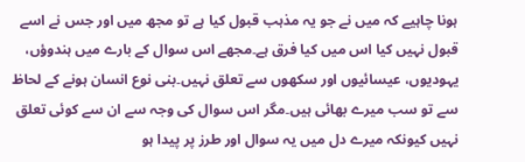ہونا چاہیے کہ میں نے جو یہ مذہب قبول کیا ہے تو مجھ میں اور جس نے اسے قبول نہیں کیا اس میں کیا فرق ہے۔مجھے اس سوال کے بارے میں ہندوؤں، یہودیوں، عیسائیوں اور سکھوں سے تعلق نہیں۔بنی نوع انسان ہونے کے لحاظ سے تو سب میرے بھائی ہیں۔مگر اس سوال کی وجہ سے ان سے کوئی تعلق نہیں کیونکہ میرے دل میں یہ سوال اور طرز پر پیدا ہو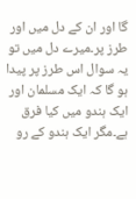گا اور ان کے دل میں اور طرز پر۔میرے دل میں تو یہ سوال اس طرز پر پیدا ہو گا کہ ایک مسلمان اور ایک ہندو میں کیا فرق ہے۔مگر ایک ہندو کے رو